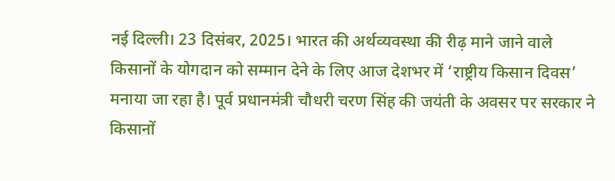नई दिल्ली। 23 दिसंबर, 2025। भारत की अर्थव्यवस्था की रीढ़ माने जाने वाले किसानों के योगदान को सम्मान देने के लिए आज देशभर में ‘राष्ट्रीय किसान दिवस’ मनाया जा रहा है। पूर्व प्रधानमंत्री चौधरी चरण सिंह की जयंती के अवसर पर सरकार ने किसानों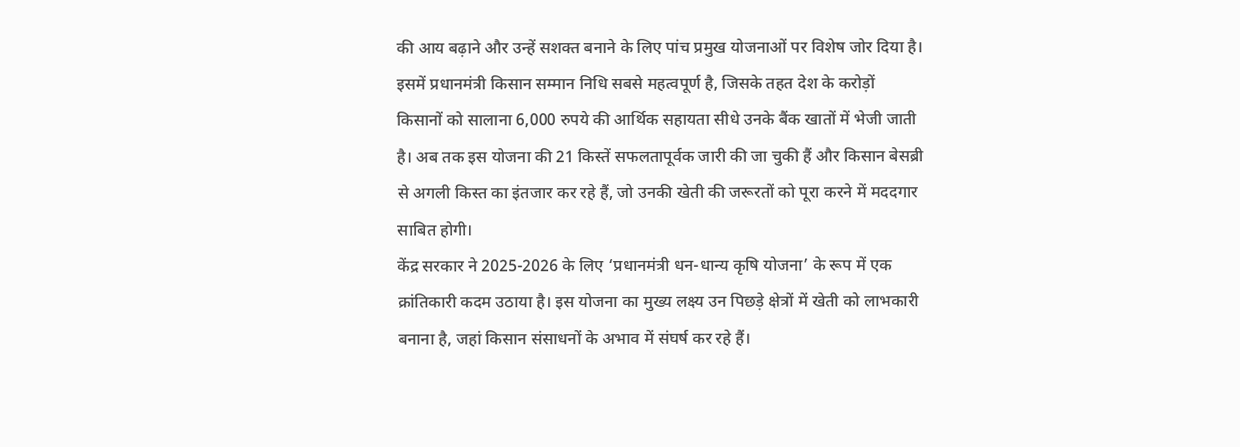की आय बढ़ाने और उन्हें सशक्त बनाने के लिए पांच प्रमुख योजनाओं पर विशेष जोर दिया है। इसमें प्रधानमंत्री किसान सम्मान निधि सबसे महत्वपूर्ण है, जिसके तहत देश के करोड़ों किसानों को सालाना 6,000 रुपये की आर्थिक सहायता सीधे उनके बैंक खातों में भेजी जाती है। अब तक इस योजना की 21 किस्तें सफलतापूर्वक जारी की जा चुकी हैं और किसान बेसब्री से अगली किस्त का इंतजार कर रहे हैं, जो उनकी खेती की जरूरतों को पूरा करने में मददगार साबित होगी।
केंद्र सरकार ने 2025-2026 के लिए ‘प्रधानमंत्री धन-धान्य कृषि योजना’ के रूप में एक क्रांतिकारी कदम उठाया है। इस योजना का मुख्य लक्ष्य उन पिछड़े क्षेत्रों में खेती को लाभकारी बनाना है, जहां किसान संसाधनों के अभाव में संघर्ष कर रहे हैं।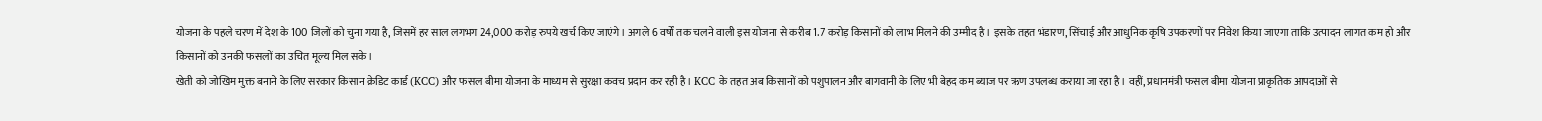योजना के पहले चरण में देश के 100 जिलों को चुना गया है, जिसमें हर साल लगभग 24,000 करोड़ रुपये खर्च किए जाएंगे। अगले 6 वर्षों तक चलने वाली इस योजना से करीब 1.7 करोड़ किसानों को लाभ मिलने की उम्मीद है। इसके तहत भंडारण, सिंचाई और आधुनिक कृषि उपकरणों पर निवेश किया जाएगा ताकि उत्पादन लागत कम हो और किसानों को उनकी फसलों का उचित मूल्य मिल सके।
खेती को जोखिम मुक्त बनाने के लिए सरकार किसान क्रेडिट कार्ड (KCC) और फसल बीमा योजना के माध्यम से सुरक्षा कवच प्रदान कर रही है। KCC के तहत अब किसानों को पशुपालन और बागवानी के लिए भी बेहद कम ब्याज पर ऋण उपलब्ध कराया जा रहा है। वहीं, प्रधानमंत्री फसल बीमा योजना प्राकृतिक आपदाओं से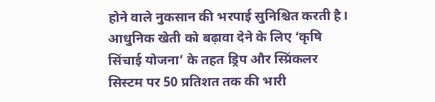होने वाले नुकसान की भरपाई सुनिश्चित करती है। आधुनिक खेती को बढ़ावा देने के लिए ‘कृषि सिंचाई योजना’ के तहत ड्रिप और स्प्रिंकलर सिस्टम पर 50 प्रतिशत तक की भारी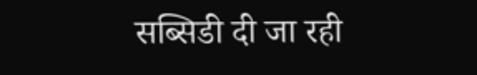सब्सिडी दी जा रही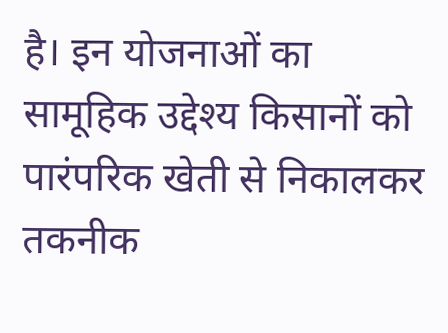है। इन योजनाओं का सामूहिक उद्देश्य किसानों को पारंपरिक खेती से निकालकर तकनीक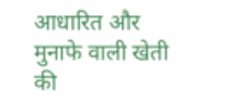आधारित और मुनाफे वाली खेती की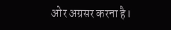ओर अग्रसर करना है।